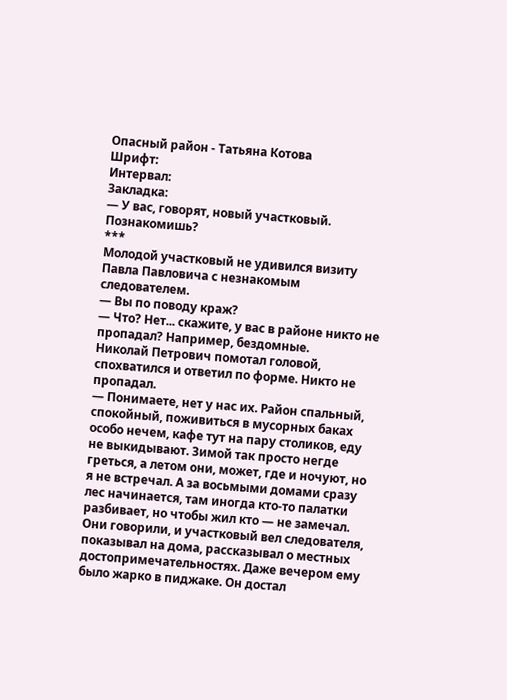Опасный район - Татьяна Котова
Шрифт:
Интервал:
Закладка:
— У вас, говорят, новый участковый. Познакомишь?
***
Молодой участковый не удивился визиту Павла Павловича с незнакомым следователем.
— Вы по поводу краж?
— Что? Нет... скажите, у вас в районе никто не пропадал? Например, бездомные.
Николай Петрович помотал головой, спохватился и ответил по форме. Никто не пропадал.
— Понимаете, нет у нас их. Район спальный, спокойный, поживиться в мусорных баках особо нечем, кафе тут на пару столиков, еду не выкидывают. Зимой так просто негде греться, а летом они, может, где и ночуют, но я не встречал. А за восьмыми домами сразу лес начинается, там иногда кто-то палатки разбивает, но чтобы жил кто — не замечал.
Они говорили, и участковый вел следователя, показывал на дома, рассказывал о местных достопримечательностях. Даже вечером ему было жарко в пиджаке. Он достал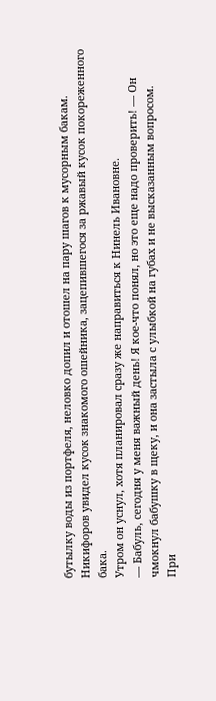бутылку воды из портфеля, неловко допил и отошел на пару шагов к мусорным бакам. Никифоров увидел кусок знакомого ошейника, зацепившегося за ржавый кусок покореженного бака.
Утром он уснул, хотя планировал сразу же направиться к Нинель Ивановне.
— Бабуль, сегодня у меня важный день! Я кое-что понял, но это еще надо проверить! — Он чмокнул бабушку в щеку, и она застыла с улыбкой на губах и не высказанным вопросом.
При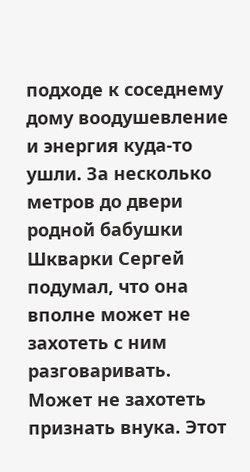подходе к соседнему дому воодушевление и энергия куда-то ушли. За несколько метров до двери родной бабушки Шкварки Сергей подумал, что она вполне может не захотеть с ним разговаривать. Может не захотеть признать внука. Этот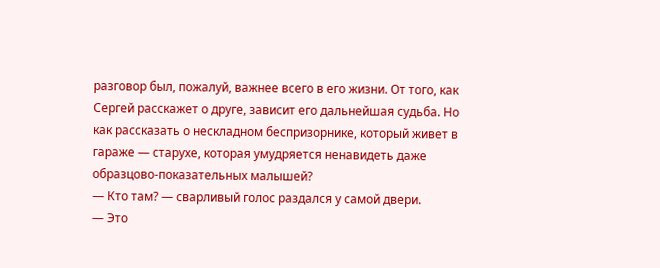разговор был, пожалуй, важнее всего в его жизни. От того, как Сергей расскажет о друге, зависит его дальнейшая судьба. Но как рассказать о нескладном беспризорнике, который живет в гараже — старухе, которая умудряется ненавидеть даже образцово-показательных малышей?
— Кто там? — сварливый голос раздался у самой двери.
— Это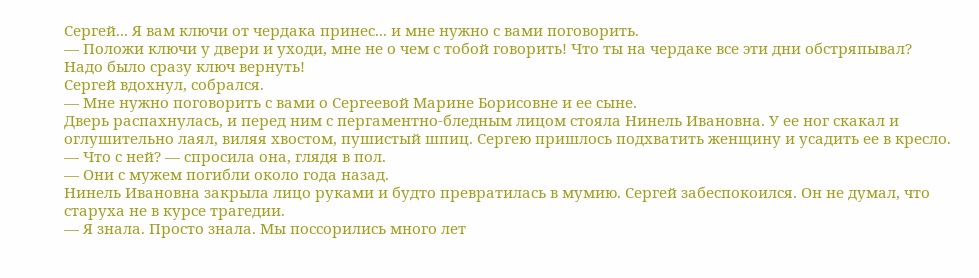Сергей... Я вам ключи от чердака принес... и мне нужно с вами поговорить.
— Положи ключи у двери и уходи, мне не о чем с тобой говорить! Что ты на чердаке все эти дни обстряпывал? Надо было сразу ключ вернуть!
Сергей вдохнул, собрался.
— Мне нужно поговорить с вами о Сергеевой Марине Борисовне и ее сыне.
Дверь распахнулась, и перед ним с пергаментно-бледным лицом стояла Нинель Ивановна. У ее ног скакал и оглушительно лаял, виляя хвостом, пушистый шпиц. Сергею пришлось подхватить женщину и усадить ее в кресло.
— Что с ней? — спросила она, глядя в пол.
— Они с мужем погибли около года назад.
Нинель Ивановна закрыла лицо руками и будто превратилась в мумию. Сергей забеспокоился. Он не думал, что старуха не в курсе трагедии.
— Я знала. Просто знала. Мы поссорились много лет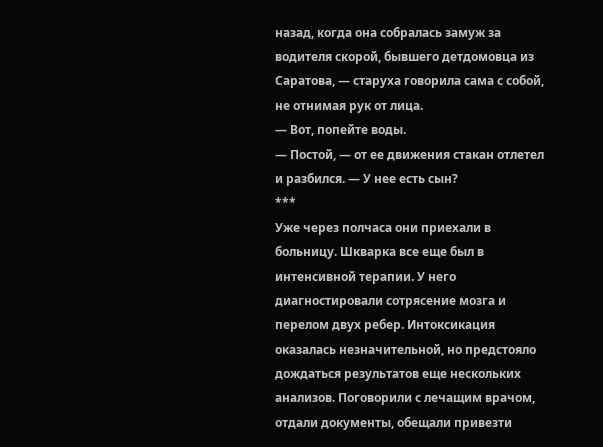назад, когда она собралась замуж за водителя скорой, бывшего детдомовца из Саратова, — старуха говорила сама с собой, не отнимая рук от лица.
— Вот, попейте воды.
— Постой, — от ее движения стакан отлетел и разбился. — У нее есть сын?
***
Уже через полчаса они приехали в больницу. Шкварка все еще был в интенсивной терапии. У него диагностировали сотрясение мозга и перелом двух ребер. Интоксикация оказалась незначительной, но предстояло дождаться результатов еще нескольких анализов. Поговорили с лечащим врачом, отдали документы, обещали привезти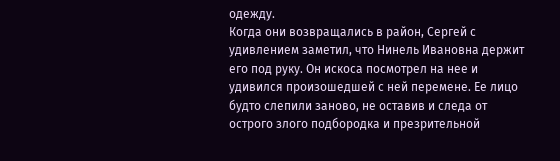одежду.
Когда они возвращались в район, Сергей с удивлением заметил, что Нинель Ивановна держит его под руку. Он искоса посмотрел на нее и удивился произошедшей с ней перемене. Ее лицо будто слепили заново, не оставив и следа от острого злого подбородка и презрительной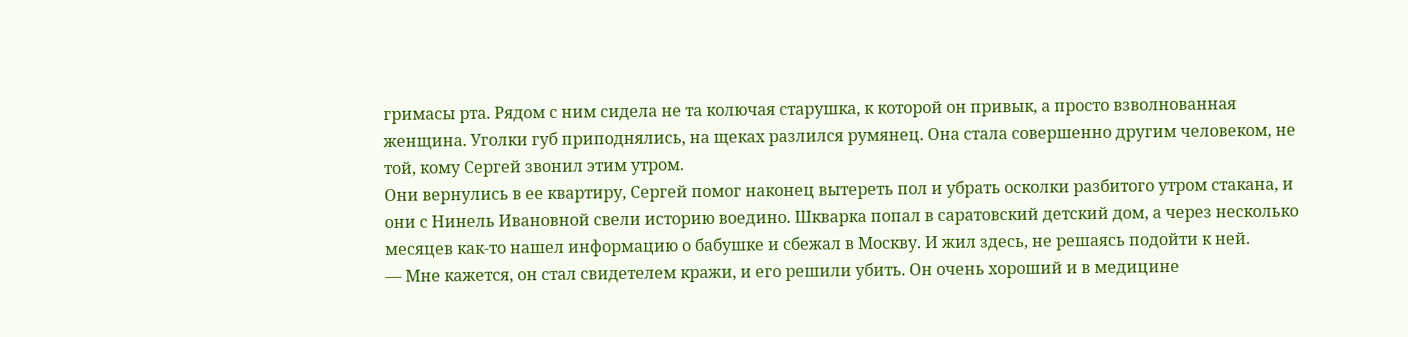гримасы рта. Рядом с ним сидела не та колючая старушка, к которой он привык, а просто взволнованная женщина. Уголки губ приподнялись, на щеках разлился румянец. Она стала совершенно другим человеком, не той, кому Сергей звонил этим утром.
Они вернулись в ее квартиру, Сергей помог наконец вытереть пол и убрать осколки разбитого утром стакана, и они с Нинель Ивановной свели историю воедино. Шкварка попал в саратовский детский дом, а через несколько месяцев как-то нашел информацию о бабушке и сбежал в Москву. И жил здесь, не решаясь подойти к ней.
— Мне кажется, он стал свидетелем кражи, и его решили убить. Он очень хороший и в медицине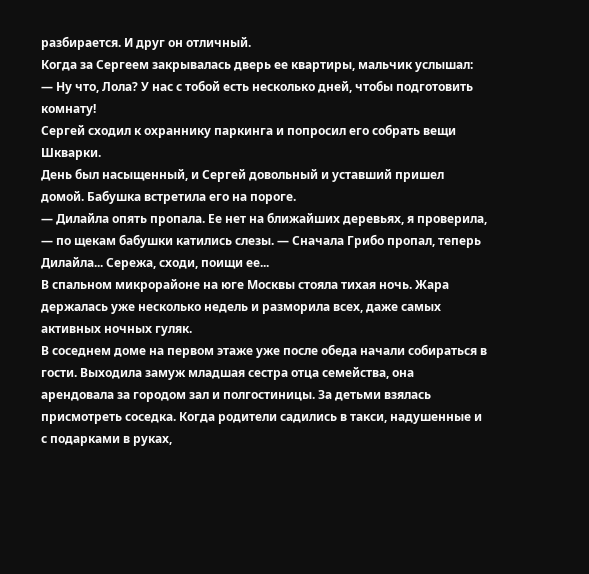разбирается. И друг он отличный.
Когда за Сергеем закрывалась дверь ее квартиры, мальчик услышал:
— Ну что, Лола? У нас с тобой есть несколько дней, чтобы подготовить комнату!
Сергей сходил к охраннику паркинга и попросил его собрать вещи Шкварки.
День был насыщенный, и Сергей довольный и уставший пришел домой. Бабушка встретила его на пороге.
— Дилайла опять пропала. Ее нет на ближайших деревьях, я проверила, — по щекам бабушки катились слезы. — Сначала Грибо пропал, теперь Дилайла... Сережа, сходи, поищи ее...
В спальном микрорайоне на юге Москвы стояла тихая ночь. Жара держалась уже несколько недель и разморила всех, даже самых активных ночных гуляк.
В соседнем доме на первом этаже уже после обеда начали собираться в гости. Выходила замуж младшая сестра отца семейства, она арендовала за городом зал и полгостиницы. За детьми взялась присмотреть соседка. Когда родители садились в такси, надушенные и с подарками в руках,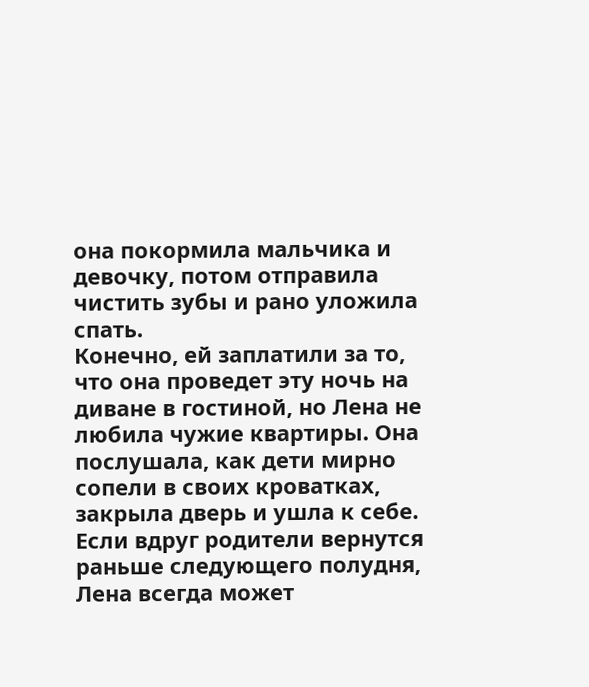она покормила мальчика и девочку, потом отправила чистить зубы и рано уложила спать.
Конечно, ей заплатили за то, что она проведет эту ночь на диване в гостиной, но Лена не любила чужие квартиры. Она послушала, как дети мирно сопели в своих кроватках, закрыла дверь и ушла к себе. Если вдруг родители вернутся раньше следующего полудня, Лена всегда может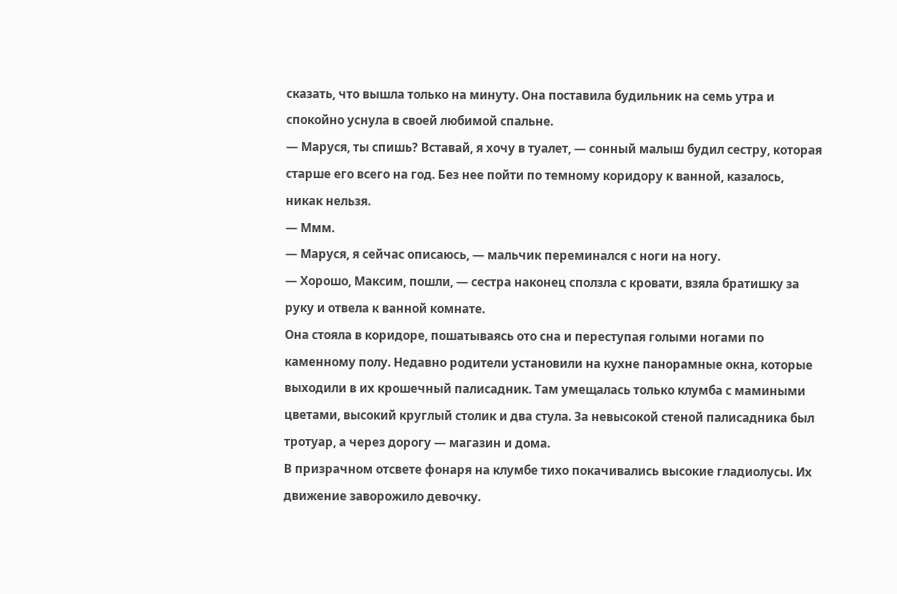сказать, что вышла только на минуту. Она поставила будильник на семь утра и спокойно уснула в своей любимой спальне.
— Маруся, ты спишь? Вставай, я хочу в туалет, — сонный малыш будил сестру, которая старше его всего на год. Без нее пойти по темному коридору к ванной, казалось, никак нельзя.
— Ммм.
— Маруся, я сейчас описаюсь, — мальчик переминался с ноги на ногу.
— Хорошо, Максим, пошли, — сестра наконец сползла с кровати, взяла братишку за руку и отвела к ванной комнате.
Она стояла в коридоре, пошатываясь ото сна и переступая голыми ногами по каменному полу. Недавно родители установили на кухне панорамные окна, которые выходили в их крошечный палисадник. Там умещалась только клумба с мамиными цветами, высокий круглый столик и два стула. За невысокой стеной палисадника был тротуар, а через дорогу — магазин и дома.
В призрачном отсвете фонаря на клумбе тихо покачивались высокие гладиолусы. Их движение заворожило девочку.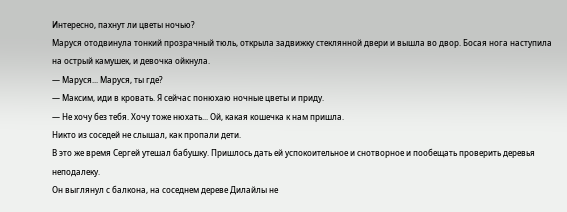Интересно, пахнут ли цветы ночью?
Маруся отодвинула тонкий прозрачный тюль, открыла задвижку стеклянной двери и вышла во двор. Босая нога наступила на острый камушек, и девочка ойкнула.
— Маруся... Маруся, ты где?
— Максим, иди в кровать. Я сейчас понюхаю ночные цветы и приду.
— Не хочу без тебя. Хочу тоже нюхать... Ой, какая кошечка к нам пришла.
Никто из соседей не слышал, как пропали дети.
В это же время Сергей утешал бабушку. Пришлось дать ей успокоительное и снотворное и пообещать проверить деревья неподалеку.
Он выглянул с балкона, на соседнем дереве Дилайлы не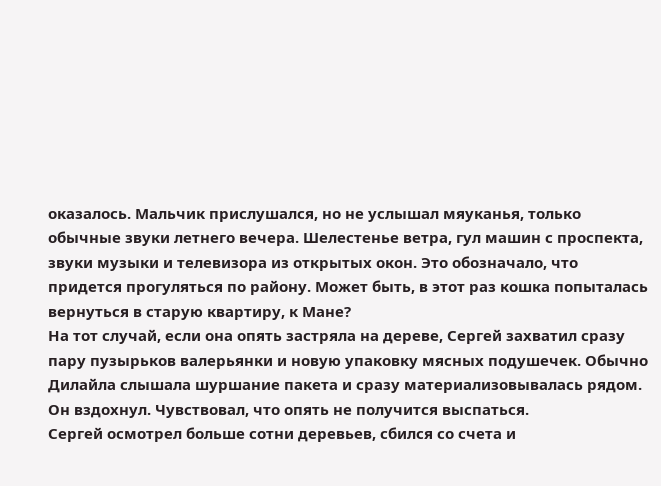оказалось. Мальчик прислушался, но не услышал мяуканья, только обычные звуки летнего вечера. Шелестенье ветра, гул машин с проспекта, звуки музыки и телевизора из открытых окон. Это обозначало, что придется прогуляться по району. Может быть, в этот раз кошка попыталась вернуться в старую квартиру, к Мане?
На тот случай, если она опять застряла на дереве, Сергей захватил сразу пару пузырьков валерьянки и новую упаковку мясных подушечек. Обычно Дилайла слышала шуршание пакета и сразу материализовывалась рядом. Он вздохнул. Чувствовал, что опять не получится выспаться.
Сергей осмотрел больше сотни деревьев, сбился со счета и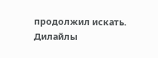продолжил искать. Дилайлы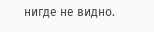нигде не видно.